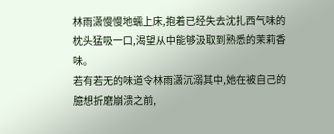林雨潇慢慢地蠕上床,抱着已经失去沈扎西气味的枕头猛吸一口,渴望从中能够汲取到熟悉的茉莉香味。
若有若无的味道令林雨潇沉溺其中,她在被自己的臆想折磨崩溃之前,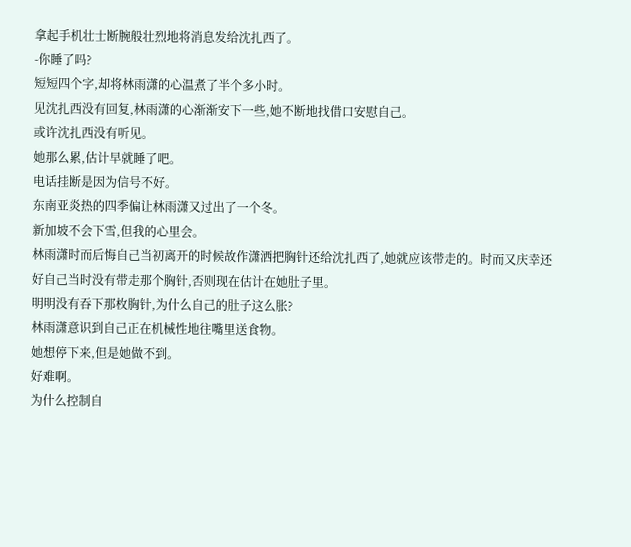拿起手机壮士断腕般壮烈地将消息发给沈扎西了。
-你睡了吗?
短短四个字,却将林雨潇的心温煮了半个多小时。
见沈扎西没有回复,林雨潇的心渐渐安下一些,她不断地找借口安慰自己。
或许沈扎西没有听见。
她那么累,估计早就睡了吧。
电话挂断是因为信号不好。
东南亚炎热的四季偏让林雨潇又过出了一个冬。
新加坡不会下雪,但我的心里会。
林雨潇时而后悔自己当初离开的时候故作潇洒把胸针还给沈扎西了,她就应该带走的。时而又庆幸还好自己当时没有带走那个胸针,否则现在估计在她肚子里。
明明没有吞下那枚胸针,为什么自己的肚子这么胀?
林雨潇意识到自己正在机械性地往嘴里送食物。
她想停下来,但是她做不到。
好难啊。
为什么控制自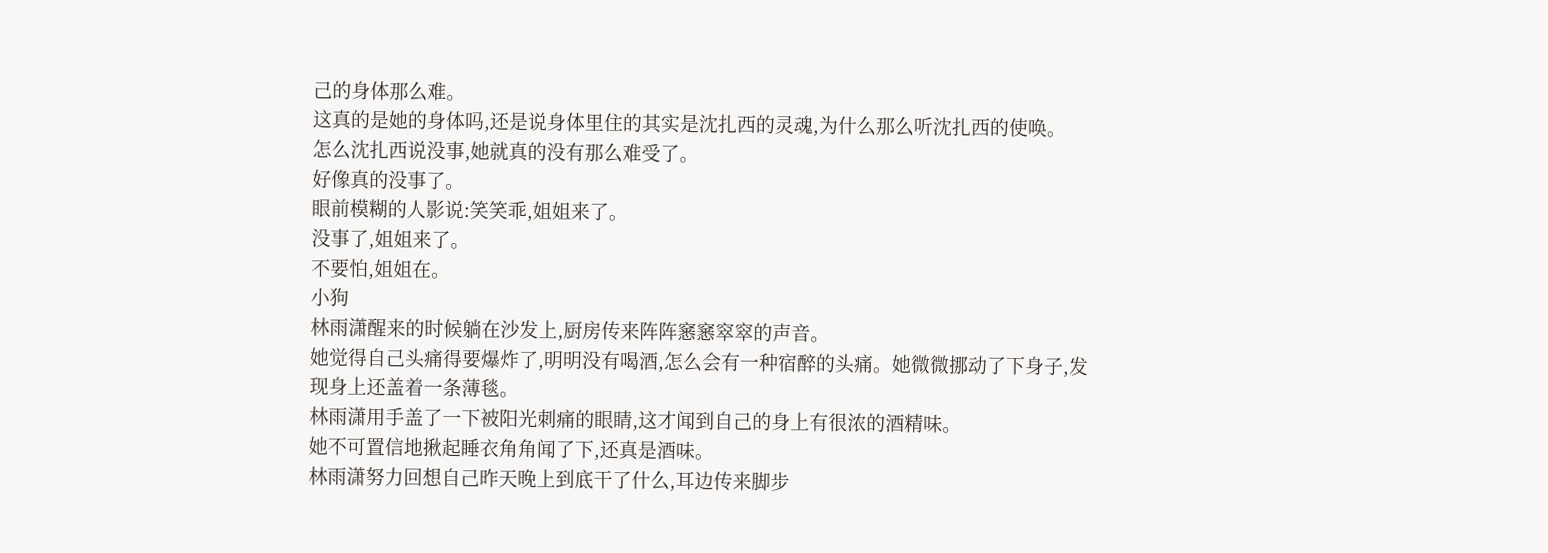己的身体那么难。
这真的是她的身体吗,还是说身体里住的其实是沈扎西的灵魂,为什么那么听沈扎西的使唤。
怎么沈扎西说没事,她就真的没有那么难受了。
好像真的没事了。
眼前模糊的人影说:笑笑乖,姐姐来了。
没事了,姐姐来了。
不要怕,姐姐在。
小狗
林雨潇醒来的时候躺在沙发上,厨房传来阵阵窸窸窣窣的声音。
她觉得自己头痛得要爆炸了,明明没有喝酒,怎么会有一种宿醉的头痛。她微微挪动了下身子,发现身上还盖着一条薄毯。
林雨潇用手盖了一下被阳光刺痛的眼睛,这才闻到自己的身上有很浓的酒精味。
她不可置信地揪起睡衣角角闻了下,还真是酒味。
林雨潇努力回想自己昨天晚上到底干了什么,耳边传来脚步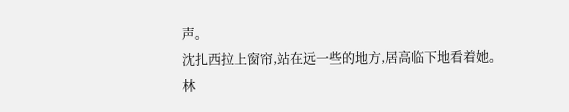声。
沈扎西拉上窗帘,站在远一些的地方,居高临下地看着她。
林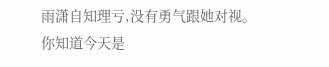雨潇自知理亏,没有勇气跟她对视。
你知道今天是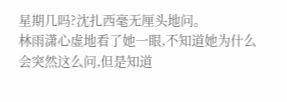星期几吗?沈扎西毫无厘头地问。
林雨潇心虚地看了她一眼,不知道她为什么会突然这么问,但是知道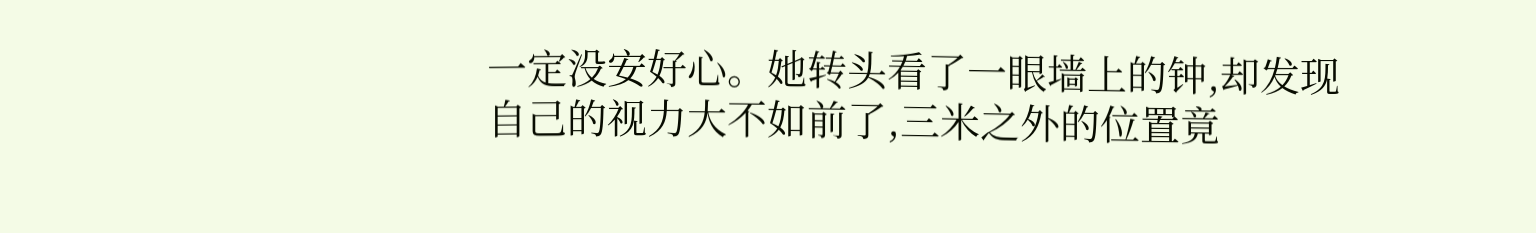一定没安好心。她转头看了一眼墙上的钟,却发现自己的视力大不如前了,三米之外的位置竟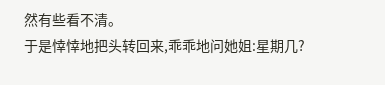然有些看不清。
于是悻悻地把头转回来,乖乖地问她姐:星期几?